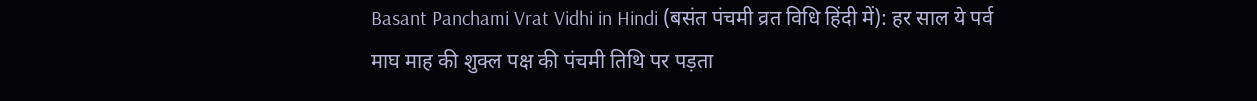Basant Panchami Vrat Vidhi in Hindi (बसंत पंचमी व्रत विधि हिंदी में): हर साल ये पर्व माघ माह की शुक्ल पक्ष की पंचमी तिथि पर पड़ता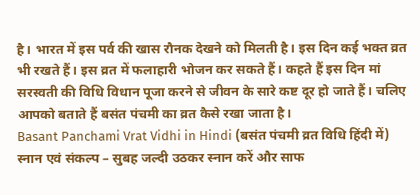है। भारत में इस पर्व की खास रौनक देखने को मिलती है। इस दिन कई भक्त व्रत भी रखते हैं। इस व्रत में फलाहारी भोजन कर सकते हैं। कहते हैं इस दिन मां सरस्वती की विधि विधान पूजा करने से जीवन के सारे कष्ट दूर हो जाते हैं। चलिए आपको बताते हैं बसंत पंचमी का व्रत कैसे रखा जाता है।
Basant Panchami Vrat Vidhi in Hindi (बसंत पंचमी व्रत विधि हिंदी में)
स्नान एवं संकल्प – सुबह जल्दी उठकर स्नान करें और साफ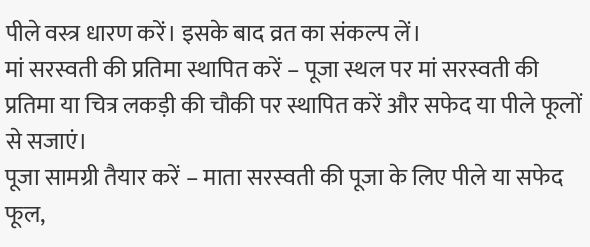पीले वस्त्र धारण करें। इसके बाद व्रत का संकल्प लें।
मां सरस्वती की प्रतिमा स्थापित करें – पूजा स्थल पर मां सरस्वती की प्रतिमा या चित्र लकड़ी की चौकी पर स्थापित करें और सफेद या पीले फूलों से सजाएं।
पूजा सामग्री तैयार करें – माता सरस्वती की पूजा के लिए पीले या सफेद फूल,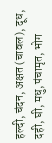हल्दी, चंदन, अक्षत (चावल), दूध, दही, घी, मधु, पंचामृत, भोग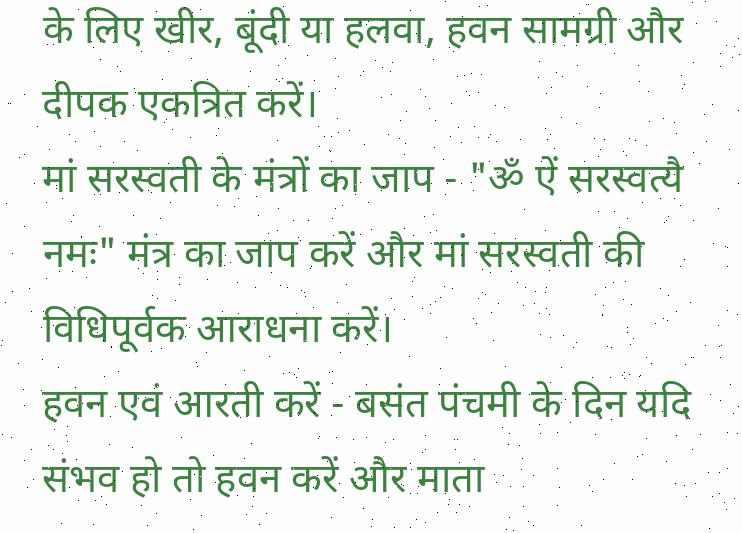के लिए खीर, बूंदी या हलवा, हवन सामग्री और दीपक एकत्रित करें।
मां सरस्वती के मंत्रों का जाप - "ॐ ऐं सरस्वत्यै नमः" मंत्र का जाप करें और मां सरस्वती की विधिपूर्वक आराधना करें।
हवन एवं आरती करें - बसंत पंचमी के दिन यदि संभव हो तो हवन करें और माता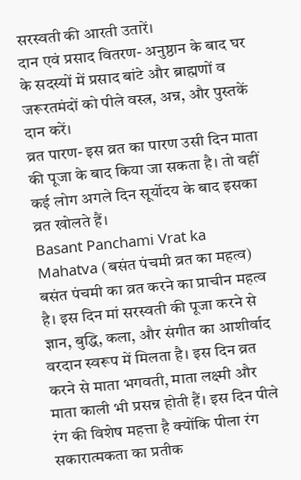सरस्वती की आरती उतारें।
दान एवं प्रसाद वितरण- अनुष्ठान के बाद घर के सदस्यों में प्रसाद बांटे और ब्राह्मणों व जरूरतमंदों को पीले वस्त्र, अन्न, और पुस्तकें दान करें।
व्रत पारण- इस व्रत का पारण उसी दिन माता की पूजा के बाद किया जा सकता है। तो वहीं कई लोग अगले दिन सूर्योदय के बाद इसका व्रत खोलते हैं।
Basant Panchami Vrat ka Mahatva (बसंत पंचमी व्रत का महत्व)
बसंत पंचमी का व्रत करने का प्राचीन महत्व है। इस दिन मां सरस्वती की पूजा करने से ज्ञान, बुद्धि, कला, और संगीत का आशीर्वाद वरदान स्वरूप में मिलता है। इस दिन व्रत करने से माता भगवती, माता लक्ष्मी और माता काली भी प्रसन्न होती हैं। इस दिन पीले रंग की विशेष महत्ता है क्योंकि पीला रंग सकारात्मकता का प्रतीक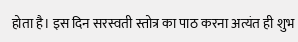होता है। इस दिन सरस्वती स्तोत्र का पाठ करना अत्यंत ही शुभ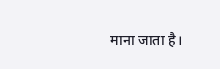माना जाता है।